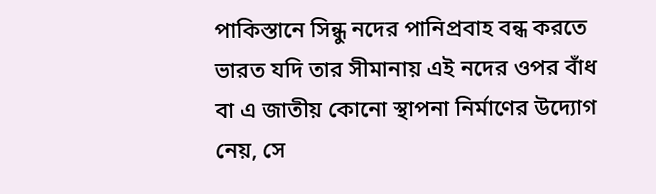পাকিস্তানে সিন্ধু নদের পানিপ্রবাহ বন্ধ করতে ভারত যদি তার সীমানায় এই নদের ওপর বাঁধ বা এ জাতীয় কোনো স্থাপনা নির্মাণের উদ্যোগ নেয়, সে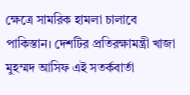ক্ষেত্রে সামরিক হামলা চালাবে পাকিস্তান। দেশটির প্রতিরক্ষামন্ত্রী খাজা মুহম্মদ আসিফ এই সতর্কবার্তা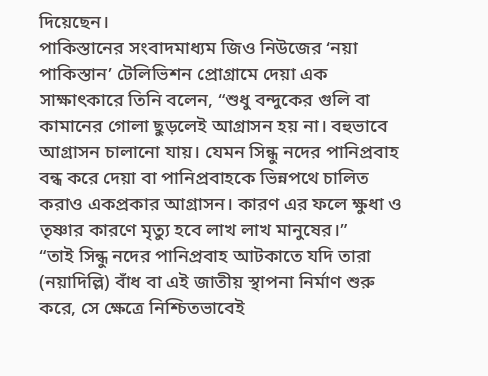দিয়েছেন।
পাকিস্তানের সংবাদমাধ্যম জিও নিউজের ‘নয়া পাকিস্তান’ টেলিভিশন প্রোগ্রামে দেয়া এক সাক্ষাৎকারে তিনি বলেন, “শুধু বন্দুকের গুলি বা কামানের গোলা ছুড়লেই আগ্রাসন হয় না। বহুভাবে আগ্রাসন চালানো যায়। যেমন সিন্ধু নদের পানিপ্রবাহ বন্ধ করে দেয়া বা পানিপ্রবাহকে ভিন্নপথে চালিত করাও একপ্রকার আগ্রাসন। কারণ এর ফলে ক্ষুধা ও তৃষ্ণার কারণে মৃত্যু হবে লাখ লাখ মানুষের।”
“তাই সিন্ধু নদের পানিপ্রবাহ আটকাতে যদি তারা (নয়াদিল্লি) বাঁধ বা এই জাতীয় স্থাপনা নির্মাণ শুরু করে, সে ক্ষেত্রে নিশ্চিতভাবেই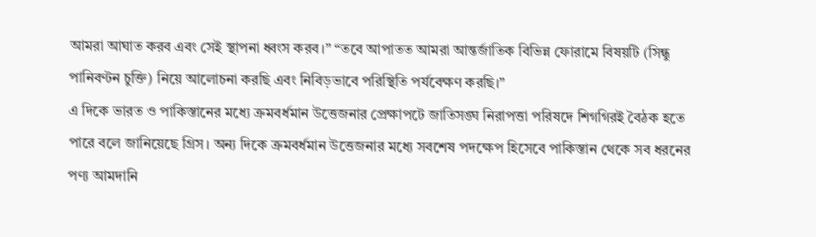আমরা আঘাত করব এবং সেই স্থাপনা ধ্বংস করব।” “তবে আপাতত আমরা আন্তর্জাতিক বিভিন্ন ফোরামে বিষয়টি (সিন্ধু পানিবণ্টন চুক্তি) নিয়ে আলোচনা করছি এবং নিবিড়ভাবে পরিস্থিতি পর্যবেক্ষণ করছি।”
এ দিকে ভারত ও পাকিস্তানের মধ্যে ক্রমবর্ধমান উত্তেজনার প্রেক্ষাপটে জাতিসঙ্ঘ নিরাপত্তা পরিষদে শিগগিরই বৈঠক হতে পারে বলে জানিয়েছে গ্রিস। অন্য দিকে ক্রমবর্ধমান উত্তেজনার মধ্যে সবশেষ পদক্ষেপ হিসেবে পাকিস্তান থেকে সব ধরনের পণ্য আমদানি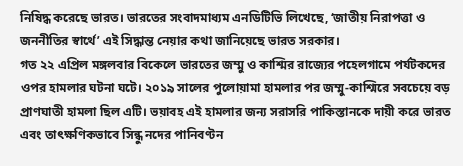নিষিদ্ধ করেছে ভারত। ভারতের সংবাদমাধ্যম এনডিটিভি লিখেছে, ‘জাতীয় নিরাপত্তা ও জননীতির স্বার্থে’ এই সিদ্ধান্ত নেয়ার কথা জানিয়েছে ভারত সরকার।
গত ২২ এপ্রিল মঙ্গলবার বিকেলে ভারতের জম্মু ও কাশ্মির রাজ্যের পহেলগামে পর্যটকদের ওপর হামলার ঘটনা ঘটে। ২০১৯ সালের পুলোয়ামা হামলার পর জম্মু-কাশ্মিরে সবচেয়ে বড় প্রাণঘাতী হামলা ছিল এটি। ভয়াবহ এই হামলার জন্য সরাসরি পাকিস্তানকে দায়ী করে ভারত এবং তাৎক্ষণিকভাবে সিন্ধু নদের পানিবণ্টন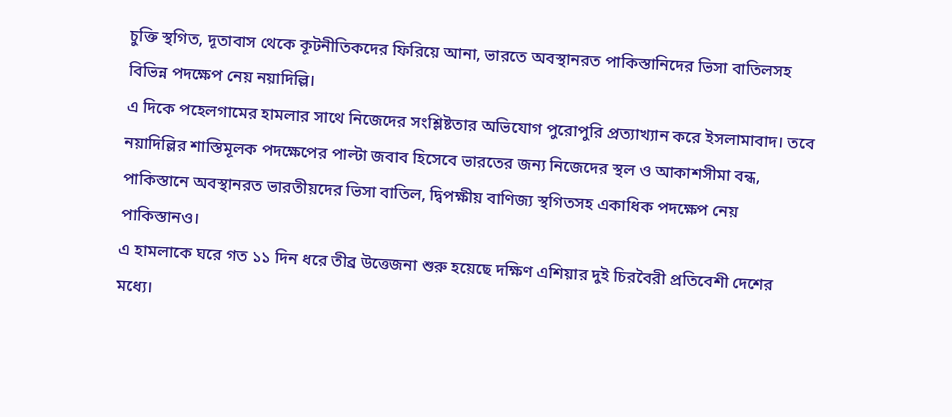চুক্তি স্থগিত, দূতাবাস থেকে কূটনীতিকদের ফিরিয়ে আনা, ভারতে অবস্থানরত পাকিস্তানিদের ভিসা বাতিলসহ বিভিন্ন পদক্ষেপ নেয় নয়াদিল্লি।
এ দিকে পহেলগামের হামলার সাথে নিজেদের সংশ্লিষ্টতার অভিযোগ পুরোপুরি প্রত্যাখ্যান করে ইসলামাবাদ। তবে নয়াদিল্লির শাস্তিমূলক পদক্ষেপের পাল্টা জবাব হিসেবে ভারতের জন্য নিজেদের স্থল ও আকাশসীমা বন্ধ, পাকিস্তানে অবস্থানরত ভারতীয়দের ভিসা বাতিল, দ্বিপক্ষীয় বাণিজ্য স্থগিতসহ একাধিক পদক্ষেপ নেয় পাকিস্তানও।
এ হামলাকে ঘরে গত ১১ দিন ধরে তীব্র উত্তেজনা শুরু হয়েছে দক্ষিণ এশিয়ার দুই চিরবৈরী প্রতিবেশী দেশের মধ্যে।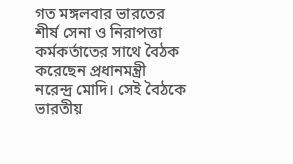গত মঙ্গলবার ভারতের শীর্ষ সেনা ও নিরাপত্তা কর্মকর্তাতের সাথে বৈঠক করেছেন প্রধানমন্ত্রী নরেন্দ্র মোদি। সেই বৈঠকে ভারতীয়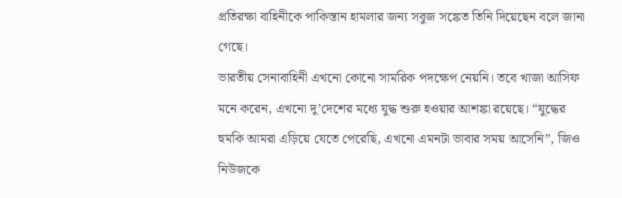প্রতিরক্ষা বাহিনীকে পাকিস্তান হামলার জন্য সবুজ সঙ্কেত তিনি দিয়েছেন বলে জানা গেছে।
ভারতীয় সেনাবাহিনী এখনো কোনো সামরিক পদক্ষেপ নেয়নি। তবে খাজা আসিফ মনে করেন, এখনো দু’দেশের মধ্যে যুদ্ধ শুরু হওয়ার আশঙ্কা রয়েছে। “যুদ্ধের হুমকি আমরা এড়িয়ে যেতে পেরেছি, এখনো এমনটা ভাবার সময় আসেনি”, জিও নিউজকে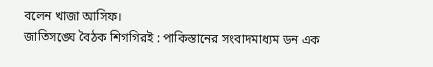বলেন খাজা আসিফ।
জাতিসঙ্ঘে বৈঠক শিগগিরই : পাকিস্তানের সংবাদমাধ্যম ডন এক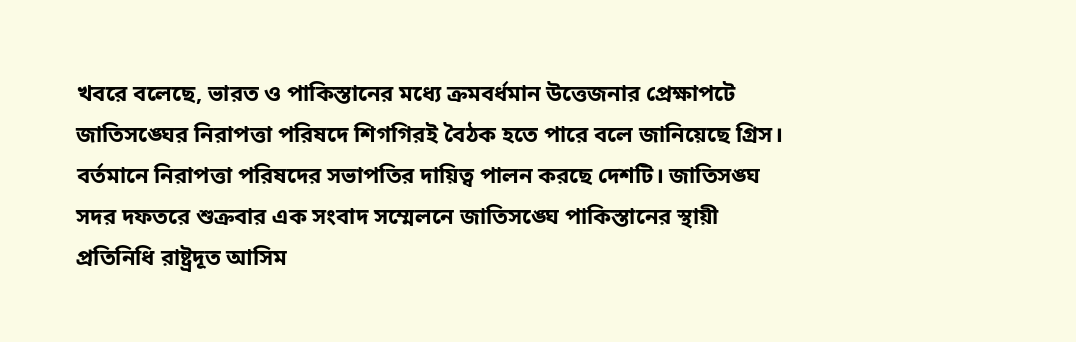খবরে বলেছে, ভারত ও পাকিস্তানের মধ্যে ক্রমবর্ধমান উত্তেজনার প্রেক্ষাপটে জাতিসঙ্ঘের নিরাপত্তা পরিষদে শিগগিরই বৈঠক হতে পারে বলে জানিয়েছে গ্রিস। বর্তমানে নিরাপত্তা পরিষদের সভাপতির দায়িত্ব পালন করছে দেশটি। জাতিসঙ্ঘ সদর দফতরে শুক্রবার এক সংবাদ সম্মেলনে জাতিসঙ্ঘে পাকিস্তানের স্থায়ী প্রতিনিধি রাষ্ট্রদূত আসিম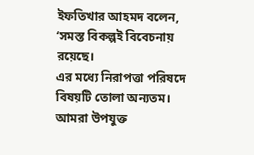ইফতিখার আহমদ বলেন, ‘সমস্ত বিকল্পই বিবেচনায় রয়েছে।
এর মধ্যে নিরাপত্তা পরিষদে বিষয়টি তোলা অন্যতম। আমরা উপযুক্ত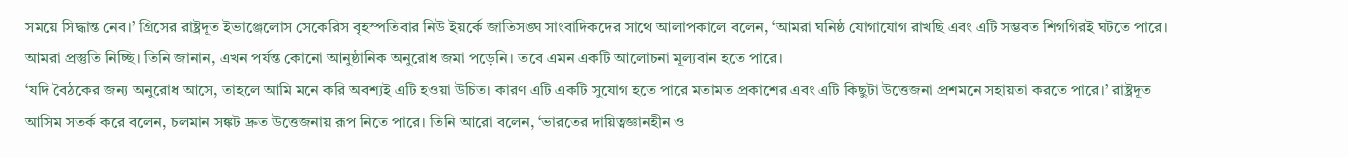সময়ে সিদ্ধান্ত নেব।’ গ্রিসের রাষ্ট্রদূত ইভাঞ্জেলোস সেকেরিস বৃহস্পতিবার নিউ ইয়র্কে জাতিসঙ্ঘ সাংবাদিকদের সাথে আলাপকালে বলেন, ‘আমরা ঘনিষ্ঠ যোগাযোগ রাখছি এবং এটি সম্ভবত শিগগিরই ঘটতে পারে। আমরা প্রস্তুতি নিচ্ছি। তিনি জানান, এখন পর্যন্ত কোনো আনুষ্ঠানিক অনুরোধ জমা পড়েনি। তবে এমন একটি আলোচনা মূল্যবান হতে পারে।
‘যদি বৈঠকের জন্য অনুরোধ আসে, তাহলে আমি মনে করি অবশ্যই এটি হওয়া উচিত। কারণ এটি একটি সুযোগ হতে পারে মতামত প্রকাশের এবং এটি কিছুটা উত্তেজনা প্রশমনে সহায়তা করতে পারে।’ রাষ্ট্রদূত আসিম সতর্ক করে বলেন, চলমান সঙ্কট দ্রুত উত্তেজনায় রূপ নিতে পারে। তিনি আরো বলেন, ‘ভারতের দায়িত্বজ্ঞানহীন ও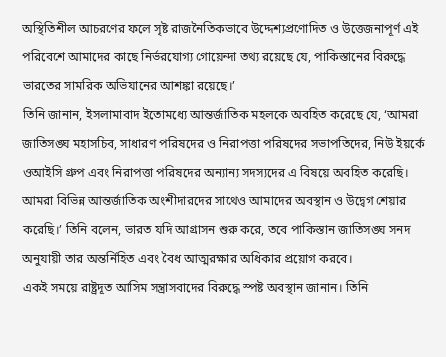অস্থিতিশীল আচরণের ফলে সৃষ্ট রাজনৈতিকভাবে উদ্দেশ্যপ্রণোদিত ও উত্তেজনাপূর্ণ এই পরিবেশে আমাদের কাছে নির্ভরযোগ্য গোয়েন্দা তথ্য রয়েছে যে, পাকিস্তানের বিরুদ্ধে ভারতের সামরিক অভিযানের আশঙ্কা রয়েছে।’
তিনি জানান, ইসলামাবাদ ইতোমধ্যে আন্তর্জাতিক মহলকে অবহিত করেছে যে, ‘আমরা জাতিসঙ্ঘ মহাসচিব, সাধারণ পরিষদের ও নিরাপত্তা পরিষদের সভাপতিদের, নিউ ইয়র্কে ওআইসি গ্রুপ এবং নিরাপত্তা পরিষদের অন্যান্য সদস্যদের এ বিষয়ে অবহিত করেছি। আমরা বিভিন্ন আন্তর্জাতিক অংশীদারদের সাথেও আমাদের অবস্থান ও উদ্বেগ শেয়ার করেছি।’ তিনি বলেন, ভারত যদি আগ্রাসন শুরু করে, তবে পাকিস্তান জাতিসঙ্ঘ সনদ অনুযায়ী তার অন্তর্নিহিত এবং বৈধ আত্মরক্ষার অধিকার প্রয়োগ করবে।
একই সময়ে রাষ্ট্রদূত আসিম সন্ত্রাসবাদের বিরুদ্ধে স্পষ্ট অবস্থান জানান। তিনি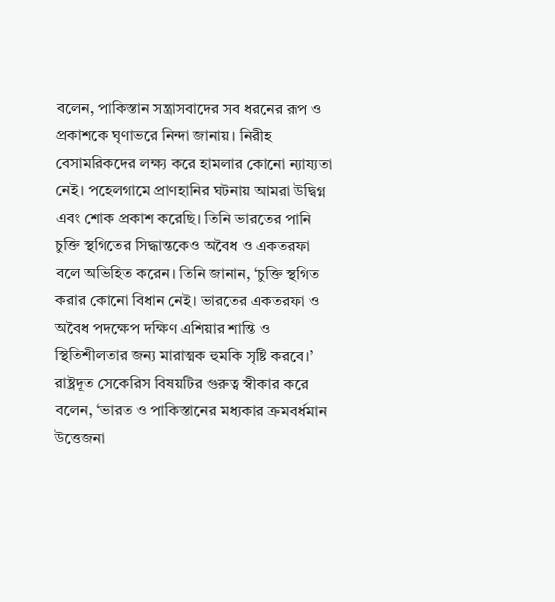বলেন, পাকিস্তান সন্ত্রাসবাদের সব ধরনের রূপ ও প্রকাশকে ঘৃণাভরে নিন্দা জানায়। নিরীহ বেসামরিকদের লক্ষ্য করে হামলার কোনো ন্যায্যতা নেই। পহেলগামে প্রাণহানির ঘটনায় আমরা উদ্বিগ্ন এবং শোক প্রকাশ করেছি। তিনি ভারতের পানি চুক্তি স্থগিতের সিদ্ধান্তকেও অবৈধ ও একতরফা বলে অভিহিত করেন। তিনি জানান, ‘চুক্তি স্থগিত করার কোনো বিধান নেই। ভারতের একতরফা ও অবৈধ পদক্ষেপ দক্ষিণ এশিয়ার শান্তি ও স্থিতিশীলতার জন্য মারাত্মক হুমকি সৃষ্টি করবে।’
রাষ্ট্রদূত সেকেরিস বিষয়টির গুরুত্ব স্বীকার করে বলেন, ‘ভারত ও পাকিস্তানের মধ্যকার ক্রমবর্ধমান উত্তেজনা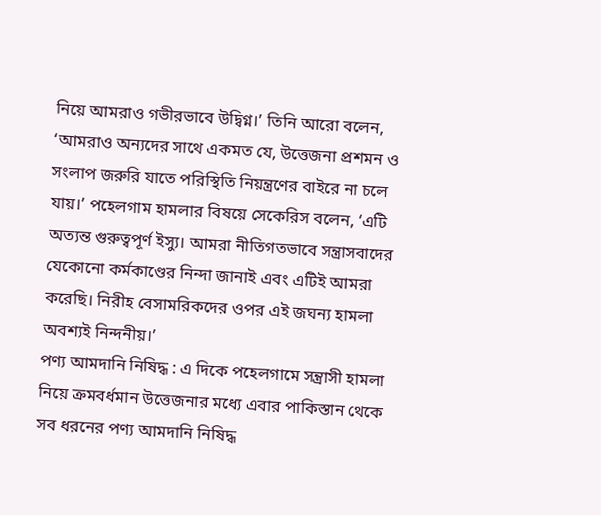নিয়ে আমরাও গভীরভাবে উদ্বিগ্ন।’ তিনি আরো বলেন, ‘আমরাও অন্যদের সাথে একমত যে, উত্তেজনা প্রশমন ও সংলাপ জরুরি যাতে পরিস্থিতি নিয়ন্ত্রণের বাইরে না চলে যায়।’ পহেলগাম হামলার বিষয়ে সেকেরিস বলেন, ‘এটি অত্যন্ত গুরুত্বপূর্ণ ইস্যু। আমরা নীতিগতভাবে সন্ত্রাসবাদের যেকোনো কর্মকাণ্ডের নিন্দা জানাই এবং এটিই আমরা করেছি। নিরীহ বেসামরিকদের ওপর এই জঘন্য হামলা অবশ্যই নিন্দনীয়।’
পণ্য আমদানি নিষিদ্ধ : এ দিকে পহেলগামে সন্ত্রাসী হামলা নিয়ে ক্রমবর্ধমান উত্তেজনার মধ্যে এবার পাকিস্তান থেকে সব ধরনের পণ্য আমদানি নিষিদ্ধ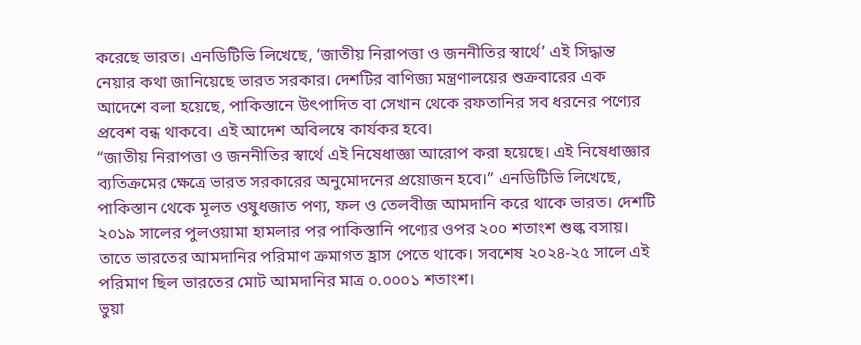করেছে ভারত। এনডিটিভি লিখেছে, ‘জাতীয় নিরাপত্তা ও জননীতির স্বার্থে’ এই সিদ্ধান্ত নেয়ার কথা জানিয়েছে ভারত সরকার। দেশটির বাণিজ্য মন্ত্রণালয়ের শুক্রবারের এক আদেশে বলা হয়েছে, পাকিস্তানে উৎপাদিত বা সেখান থেকে রফতানির সব ধরনের পণ্যের প্রবেশ বন্ধ থাকবে। এই আদেশ অবিলম্বে কার্যকর হবে।
“জাতীয় নিরাপত্তা ও জননীতির স্বার্থে এই নিষেধাজ্ঞা আরোপ করা হয়েছে। এই নিষেধাজ্ঞার ব্যতিক্রমের ক্ষেত্রে ভারত সরকারের অনুমোদনের প্রয়োজন হবে।” এনডিটিভি লিখেছে, পাকিস্তান থেকে মূলত ওষুধজাত পণ্য, ফল ও তেলবীজ আমদানি করে থাকে ভারত। দেশটি ২০১৯ সালের পুলওয়ামা হামলার পর পাকিস্তানি পণ্যের ওপর ২০০ শতাংশ শুল্ক বসায়। তাতে ভারতের আমদানির পরিমাণ ক্রমাগত হ্রাস পেতে থাকে। সবশেষ ২০২৪-২৫ সালে এই পরিমাণ ছিল ভারতের মোট আমদানির মাত্র ০.০০০১ শতাংশ।
ভুয়া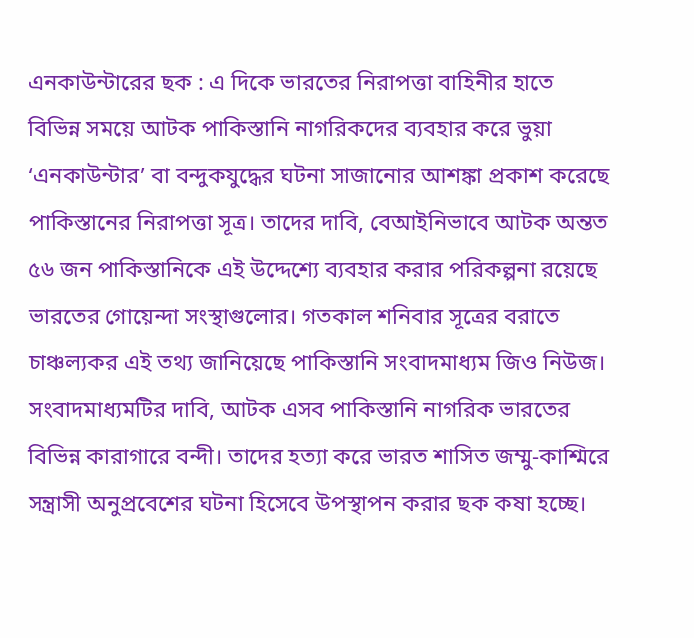এনকাউন্টারের ছক : এ দিকে ভারতের নিরাপত্তা বাহিনীর হাতে বিভিন্ন সময়ে আটক পাকিস্তানি নাগরিকদের ব্যবহার করে ভুয়া ‘এনকাউন্টার’ বা বন্দুকযুদ্ধের ঘটনা সাজানোর আশঙ্কা প্রকাশ করেছে পাকিস্তানের নিরাপত্তা সূত্র। তাদের দাবি, বেআইনিভাবে আটক অন্তত ৫৬ জন পাকিস্তানিকে এই উদ্দেশ্যে ব্যবহার করার পরিকল্পনা রয়েছে ভারতের গোয়েন্দা সংস্থাগুলোর। গতকাল শনিবার সূত্রের বরাতে চাঞ্চল্যকর এই তথ্য জানিয়েছে পাকিস্তানি সংবাদমাধ্যম জিও নিউজ।
সংবাদমাধ্যমটির দাবি, আটক এসব পাকিস্তানি নাগরিক ভারতের বিভিন্ন কারাগারে বন্দী। তাদের হত্যা করে ভারত শাসিত জম্মু-কাশ্মিরে সন্ত্রাসী অনুপ্রবেশের ঘটনা হিসেবে উপস্থাপন করার ছক কষা হচ্ছে।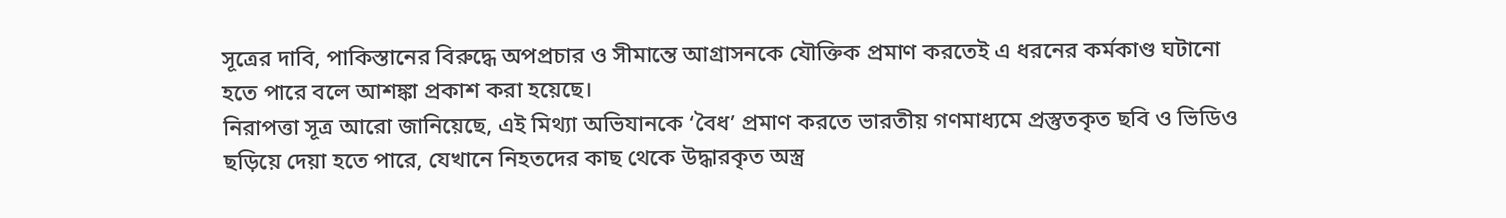সূত্রের দাবি, পাকিস্তানের বিরুদ্ধে অপপ্রচার ও সীমান্তে আগ্রাসনকে যৌক্তিক প্রমাণ করতেই এ ধরনের কর্মকাণ্ড ঘটানো হতে পারে বলে আশঙ্কা প্রকাশ করা হয়েছে।
নিরাপত্তা সূত্র আরো জানিয়েছে, এই মিথ্যা অভিযানকে ‘বৈধ’ প্রমাণ করতে ভারতীয় গণমাধ্যমে প্রস্তুতকৃত ছবি ও ভিডিও ছড়িয়ে দেয়া হতে পারে, যেখানে নিহতদের কাছ থেকে উদ্ধারকৃত অস্ত্র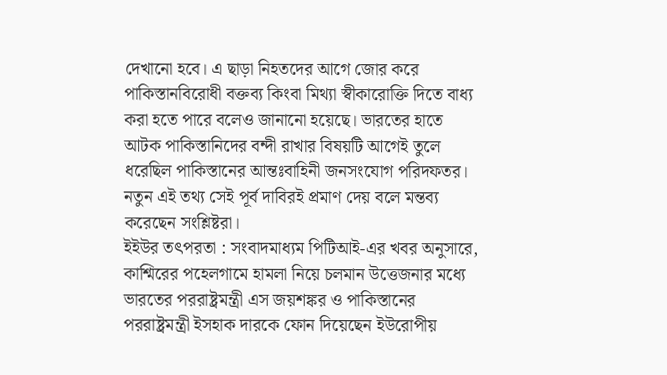দেখানো হবে। এ ছাড়া নিহতদের আগে জোর করে পাকিস্তানবিরোধী বক্তব্য কিংবা মিথ্যা স্বীকারোক্তি দিতে বাধ্য করা হতে পারে বলেও জানানো হয়েছে। ভারতের হাতে আটক পাকিস্তানিদের বন্দী রাখার বিষয়টি আগেই তুলে ধরেছিল পাকিস্তানের আন্তঃবাহিনী জনসংযোগ পরিদফতর। নতুন এই তথ্য সেই পূর্ব দাবিরই প্রমাণ দেয় বলে মন্তব্য করেছেন সংশ্লিষ্টরা।
ইইউর তৎপরতা : সংবাদমাধ্যম পিটিআই-এর খবর অনুসারে, কাশ্মিরের পহেলগামে হামলা নিয়ে চলমান উত্তেজনার মধ্যে ভারতের পররাষ্ট্রমন্ত্রী এস জয়শঙ্কর ও পাকিস্তানের পররাষ্ট্রমন্ত্রী ইসহাক দারকে ফোন দিয়েছেন ইউরোপীয়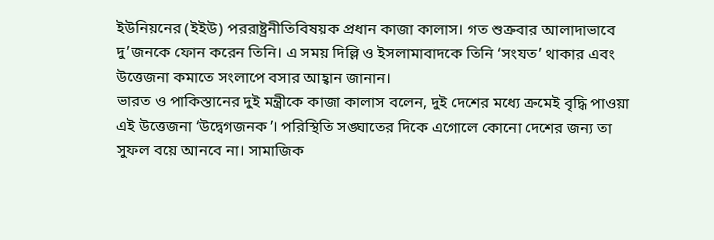ইউনিয়নের (ইইউ) পররাষ্ট্রনীতিবিষয়ক প্রধান কাজা কালাস। গত শুক্রবার আলাদাভাবে দু’জনকে ফোন করেন তিনি। এ সময় দিল্লি ও ইসলামাবাদকে তিনি ‘সংযত’ থাকার এবং উত্তেজনা কমাতে সংলাপে বসার আহ্বান জানান।
ভারত ও পাকিস্তানের দুই মন্ত্রীকে কাজা কালাস বলেন, দুই দেশের মধ্যে ক্রমেই বৃদ্ধি পাওয়া এই উত্তেজনা ‘উদ্বেগজনক’। পরিস্থিতি সঙ্ঘাতের দিকে এগোলে কোনো দেশের জন্য তা সুফল বয়ে আনবে না। সামাজিক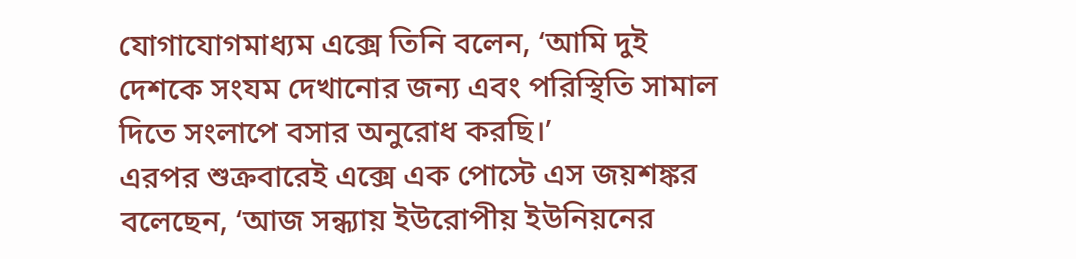যোগাযোগমাধ্যম এক্সে তিনি বলেন, ‘আমি দুই দেশকে সংযম দেখানোর জন্য এবং পরিস্থিতি সামাল দিতে সংলাপে বসার অনুরোধ করছি।’
এরপর শুক্রবারেই এক্সে এক পোস্টে এস জয়শঙ্কর বলেছেন, ‘আজ সন্ধ্যায় ইউরোপীয় ইউনিয়নের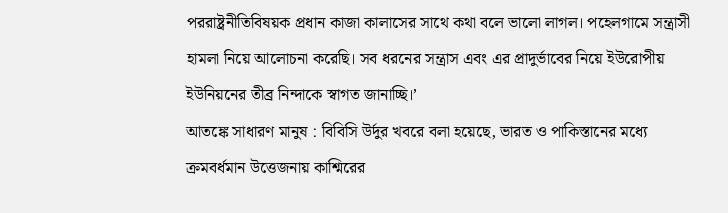পররাষ্ট্রনীতিবিষয়ক প্রধান কাজা কালাসের সাথে কথা বলে ভালো লাগল। পহেলগামে সন্ত্রাসী হামলা নিয়ে আলোচনা করেছি। সব ধরনের সন্ত্রাস এবং এর প্রাদুর্ভাবের নিয়ে ইউরোপীয় ইউনিয়নের তীব্র নিন্দাকে স্বাগত জানাচ্ছি।’
আতঙ্কে সাধারণ মানুষ : বিবিসি উর্দুর খবরে বলা হয়েছে, ভারত ও পাকিস্তানের মধ্যে ক্রমবর্ধমান উত্তেজনায় কাশ্মিরের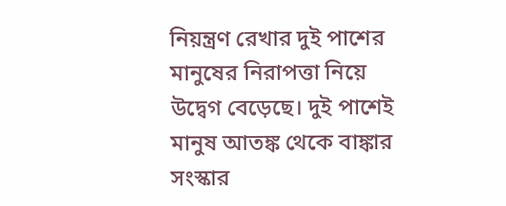নিয়ন্ত্রণ রেখার দুই পাশের মানুষের নিরাপত্তা নিয়ে উদ্বেগ বেড়েছে। দুই পাশেই মানুষ আতঙ্ক থেকে বাঙ্কার সংস্কার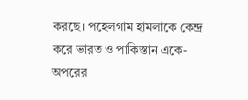করছে। পহেলগাম হামলাকে কেন্দ্র করে ভারত ও পাকিস্তান একে-অপরের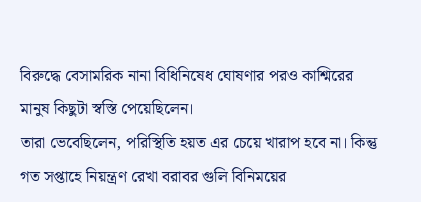বিরুদ্ধে বেসামরিক নানা বিধিনিষেধ ঘোষণার পরও কাশ্মিরের মানুষ কিছুটা স্বস্তি পেয়েছিলেন।
তারা ভেবেছিলেন, পরিস্থিতি হয়ত এর চেয়ে খারাপ হবে না। কিন্তু গত সপ্তাহে নিয়ন্ত্রণ রেখা বরাবর গুলি বিনিময়ের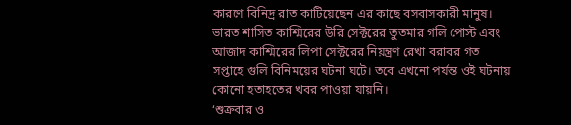কারণে বিনিদ্র রাত কাটিয়েছেন এর কাছে বসবাসকারী মানুষ। ভারত শাসিত কাশ্মিরের উরি সেক্টরের তুতমার গলি পোস্ট এবং আজাদ কাশ্মিরের লিপা সেক্টরের নিয়ন্ত্রণ রেখা বরাবর গত সপ্তাহে গুলি বিনিময়ের ঘটনা ঘটে। তবে এখনো পর্যন্ত ওই ঘটনায় কোনো হতাহতের খবর পাওয়া যায়নি।
‘শুক্রবার ও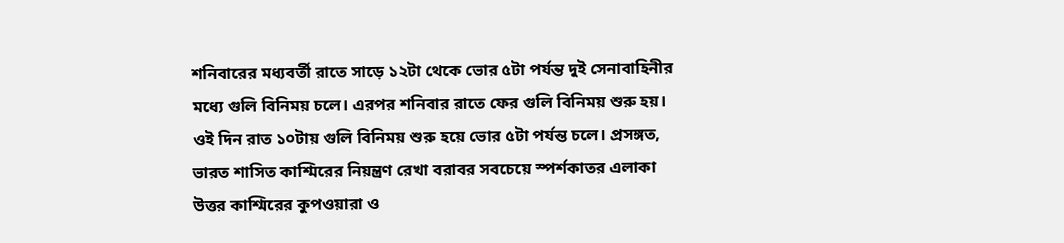শনিবারের মধ্যবর্তী রাতে সাড়ে ১২টা থেকে ভোর ৫টা পর্যন্ত দুই সেনাবাহিনীর মধ্যে গুলি বিনিময় চলে। এরপর শনিবার রাতে ফের গুলি বিনিময় শুরু হয়। ওই দিন রাত ১০টায় গুলি বিনিময় শুরু হয়ে ভোর ৫টা পর্যন্ত চলে। প্রসঙ্গত, ভারত শাসিত কাশ্মিরের নিয়ন্ত্রণ রেখা বরাবর সবচেয়ে স্পর্শকাতর এলাকা উত্তর কাশ্মিরের কুপওয়ারা ও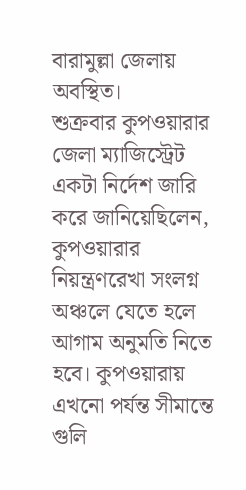বারামুল্লা জেলায় অবস্থিত।
শুক্রবার কুপওয়ারার জেলা ম্যাজিস্ট্রেট একটা নির্দেশ জারি করে জানিয়েছিলেন, কুপওয়ারার নিয়ন্ত্রণরেখা সংলগ্ন অঞ্চলে যেতে হলে আগাম অনুমতি নিতে হবে। কুপওয়ারায় এখনো পর্যন্ত সীমান্তে গুলি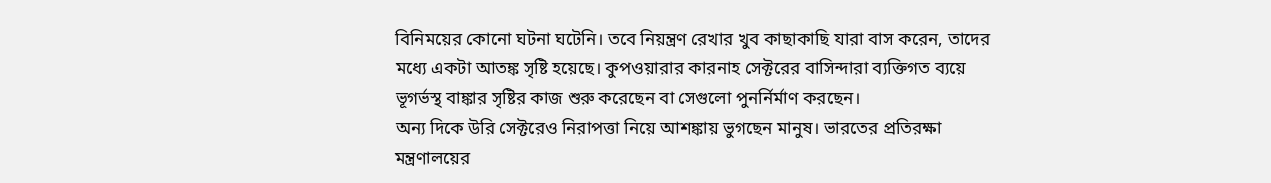বিনিময়ের কোনো ঘটনা ঘটেনি। তবে নিয়ন্ত্রণ রেখার খুব কাছাকাছি যারা বাস করেন, তাদের মধ্যে একটা আতঙ্ক সৃষ্টি হয়েছে। কুপওয়ারার কারনাহ সেক্টরের বাসিন্দারা ব্যক্তিগত ব্যয়ে ভূগর্ভস্থ বাঙ্কার সৃষ্টির কাজ শুরু করেছেন বা সেগুলো পুনর্নির্মাণ করছেন।
অন্য দিকে উরি সেক্টরেও নিরাপত্তা নিয়ে আশঙ্কায় ভুগছেন মানুষ। ভারতের প্রতিরক্ষা মন্ত্রণালয়ের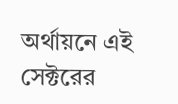অর্থায়নে এই সেক্টরের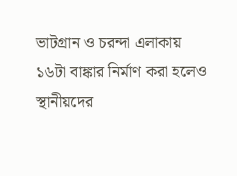ভাটগ্রান ও চরন্দা এলাকায় ১৬টা বাঙ্কার নির্মাণ করা হলেও স্থানীয়দের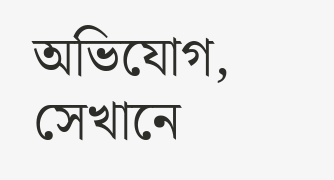অভিযোগ, সেখানে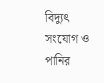বিদ্যুৎ সংযোগ ও পানির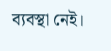ব্যবস্থা নেই।